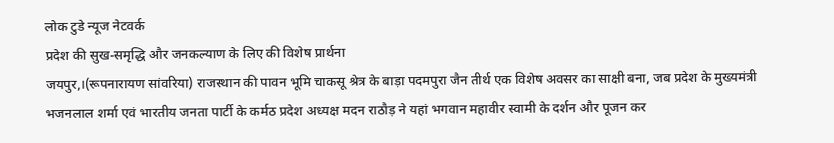लोक टुडे न्यूज नेटवर्क
प्रदेश की सुख-समृद्धि और जनकल्याण के लिए की विशेष प्रार्थना
जयपुर,।(रूपनारायण सांवरिया) राजस्थान की पावन भूमि चाकसू श्रेत्र के बाड़ा पदमपुरा जैन तीर्थ एक विशेष अवसर का साक्षी बना, जब प्रदेश के मुख्यमंत्री भजनलाल शर्मा एवं भारतीय जनता पार्टी के कर्मठ प्रदेश अध्यक्ष मदन राठौड़ ने यहां भगवान महावीर स्वामी के दर्शन और पूजन कर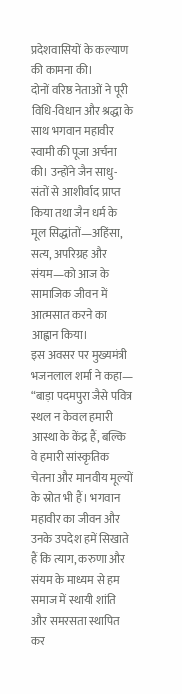प्रदेशवासियों के कल्याण की कामना की।
दोनों वरिष्ठ नेताओं ने पूरी विधि-विधान और श्रद्धा के साथ भगवान महावीर स्वामी की पूजा अर्चना की। उन्होंने जैन साधु-संतों से आशीर्वाद प्राप्त किया तथा जैन धर्म के मूल सिद्धांतों—अहिंसा, सत्य, अपरिग्रह और संयम—को आज के सामाजिक जीवन में आत्मसात करने का आह्वान किया।
इस अवसर पर मुख्यमंत्री भजनलाल शर्मा ने कहा— “बाड़ा पदमपुरा जैसे पवित्र स्थल न केवल हमारी आस्था के केंद्र हैं, बल्कि वे हमारी सांस्कृतिक चेतना और मानवीय मूल्यों के स्रोत भी हैं। भगवान महावीर का जीवन और उनके उपदेश हमें सिखाते हैं कि त्याग, करुणा और संयम के माध्यम से हम समाज में स्थायी शांति और समरसता स्थापित कर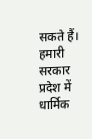सकते हैं। हमारी सरकार प्रदेश में धार्मिक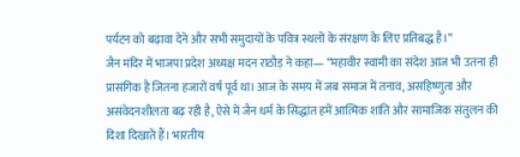पर्यटन को बढ़ावा देने और सभी समुदायों के पवित्र स्थलों के संरक्षण के लिए प्रतिबद्ध है।”
जैन मंदिर में भाजपा प्रदेश अध्यक्ष मदन राठौड़ ने कहा— “महावीर स्वामी का संदेश आज भी उतना ही प्रासंगिक है जितना हजारों वर्ष पूर्व था। आज के समय में जब समाज में तनाव, असहिष्णुता और असंवेदनशीलता बढ़ रही है, ऐसे में जैन धर्म के सिद्धांत हमें आत्मिक शांति और सामाजिक संतुलन की दिशा दिखाते हैं। भारतीय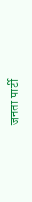जनता पार्टी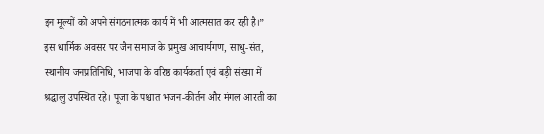इन मूल्यों को अपने संगठनात्मक कार्य में भी आत्मसात कर रही है।”
इस धार्मिक अवसर पर जैन समाज के प्रमुख आचार्यगण, साधु-संत, स्थानीय जनप्रतिनिधि, भाजपा के वरिष्ठ कार्यकर्ता एवं बड़ी संख्या में श्रद्धालु उपस्थित रहे। पूजा के पश्चात भजन-कीर्तन और मंगल आरती का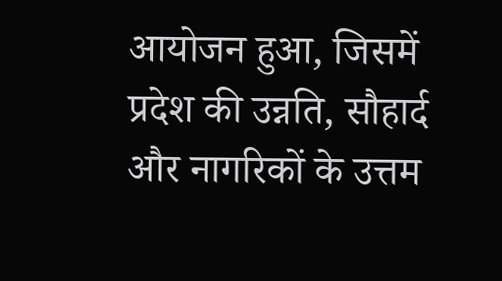आयोजन हुआ, जिसमें प्रदेश की उन्नति, सौहार्द और नागरिकों के उत्तम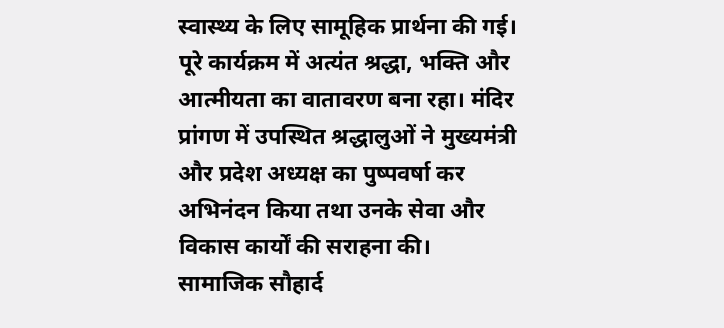स्वास्थ्य के लिए सामूहिक प्रार्थना की गई।
पूरे कार्यक्रम में अत्यंत श्रद्धा, भक्ति और आत्मीयता का वातावरण बना रहा। मंदिर प्रांगण में उपस्थित श्रद्धालुओं ने मुख्यमंत्री और प्रदेश अध्यक्ष का पुष्पवर्षा कर अभिनंदन किया तथा उनके सेवा और विकास कार्यों की सराहना की।
सामाजिक सौहार्द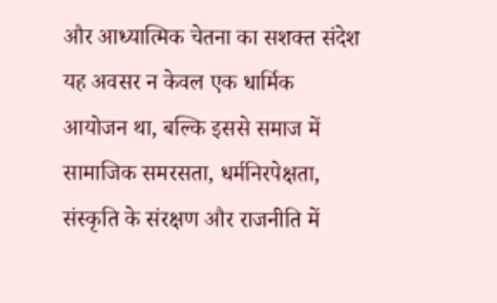और आध्यात्मिक चेतना का सशक्त संदेश
यह अवसर न केवल एक धार्मिक आयोजन था, बल्कि इससे समाज में सामाजिक समरसता, धर्मनिरपेक्षता, संस्कृति के संरक्षण और राजनीति में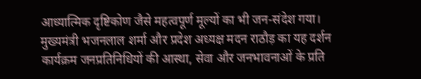आध्यात्मिक दृष्टिकोण जैसे महत्वपूर्ण मूल्यों का भी जन-संदेश गया। मुख्यमंत्री भजनलाल शर्मा और प्रदेश अध्यक्ष मदन राठौड़ का यह दर्शन कार्यक्रम जनप्रतिनिधियों की आस्था, सेवा और जनभावनाओं के प्रति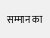सम्मान का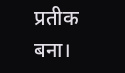प्रतीक बना।